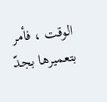الوقت ، فأمر بتعميرها بجدّ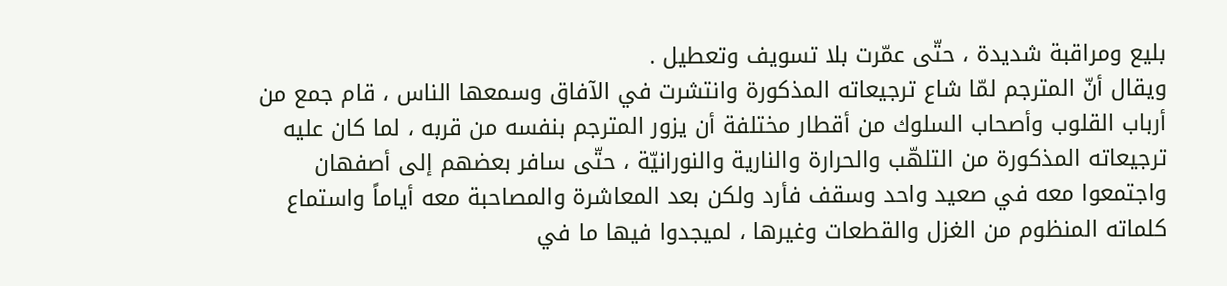بليع ومراقبة شديدة ، حتّى عمّرت بلا تسويف وتعطيل .
ويقال أنّ المترجم لمّا شاع ترجيعاته المذكورة وانتشرت في الآفاق وسمعها الناس ، قام جمع من أرباب القلوب وأصحاب السلوك من أقطار مختلفة أن يزور المترجم بنفسه من قربه ، لما كان عليه ترجيعاته المذكورة من التلهّب والحرارة والنارية والنورانيّة ، حتّى سافر بعضهم إلى أصفهان واجتمعوا معه في صعيد واحد وسقف فأرد ولكن بعد المعاشرة والمصاحبة معه أياماً واستماع كلماته المنظوم من الغزل والقطعات وغيرها ، لميجدوا فيها ما في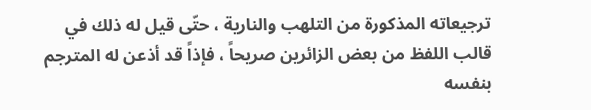ترجيعاته المذكورة من التلهب والنارية ، حتّى قيل له ذلك في قالب اللفظ من بعض الزائرين صريحاً ، فإذاً قد أذعن له المترجم بنفسه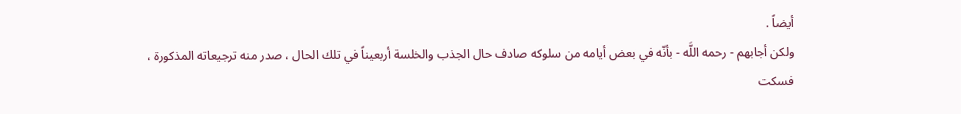أيضاً .
ولكن أجابهم - رحمه اللَّه - بأنّه في بعض أيامه من سلوكه صادف حال الجذب والخلسة أربعيناً في تلك الحال ، صدر منه ترجيعاته المذكورة ، فسكت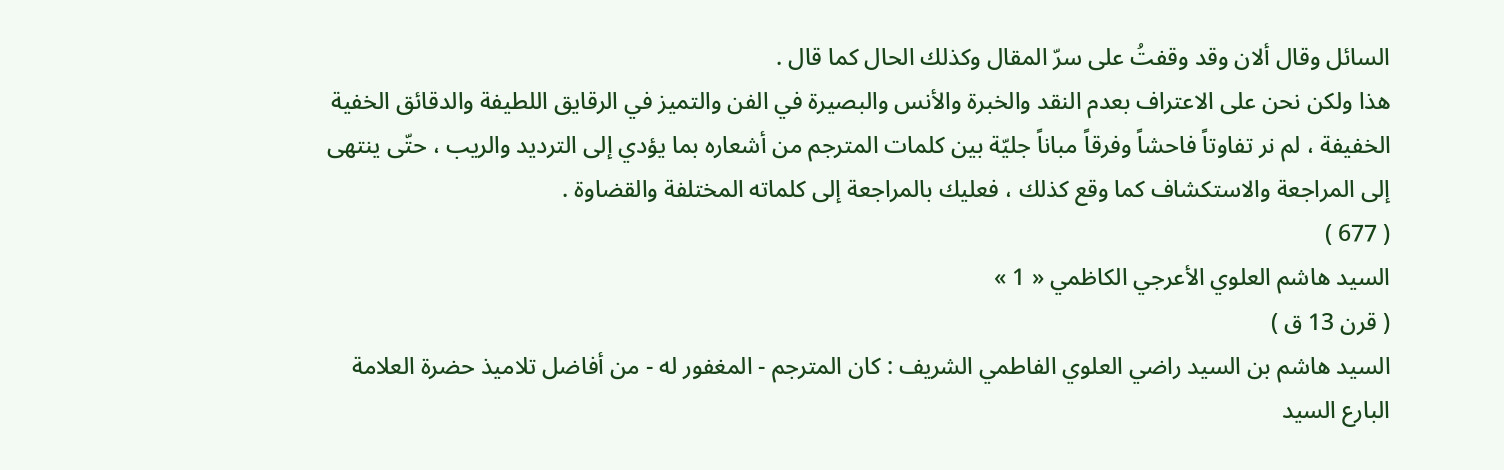السائل وقال ألان وقد وقفتُ على سرّ المقال وكذلك الحال كما قال .
هذا ولكن نحن على الاعتراف بعدم النقد والخبرة والأنس والبصيرة في الفن والتميز في الرقايق اللطيفة والدقائق الخفية الخفيفة ، لم نر تفاوتاً فاحشاً وفرقاً مباناً جليّة بين كلمات المترجم من أشعاره بما يؤدي إلى الترديد والريب ، حتّى ينتهى إلى المراجعة والاستكشاف كما وقع كذلك ، فعليك بالمراجعة إلى كلماته المختلفة والقضاوة .
( 677 )
السيد هاشم العلوي الأعرجي الكاظمي « 1 »
( قرن 13 ق )
السيد هاشم بن السيد راضي العلوي الفاطمي الشريف : كان المترجم - المغفور له - من أفاضل تلاميذ حضرة العلامة البارع السيد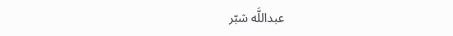عبداللَّه شبّر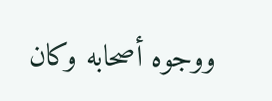ووجوه أصحابه وكان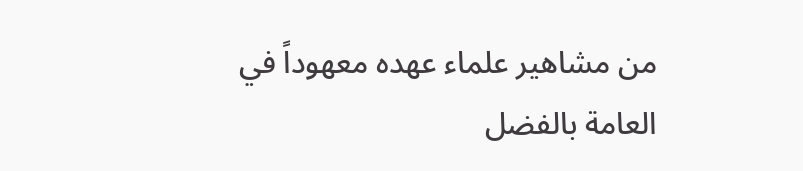من مشاهير علماء عهده معهوداً في العامة بالفضل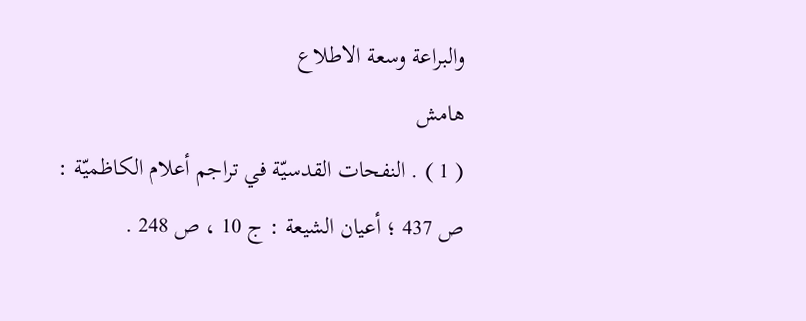والبراعة وسعة الاطلاع
هامش
( 1 ) . النفحات القدسيّة في تراجم أعلام الكاظميّة : ص 437 ؛ أعيان الشيعة : ج 10 ، ص 248 .